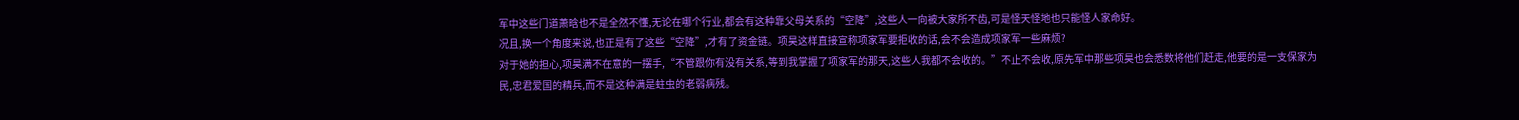军中这些门道萧晗也不是全然不懂,无论在哪个行业,都会有这种靠父母关系的“空降”,这些人一向被大家所不齿,可是怪天怪地也只能怪人家命好。
况且,换一个角度来说,也正是有了这些“空降”,才有了资金链。项昊这样直接宣称项家军要拒收的话,会不会造成项家军一些麻烦?
对于她的担心,项昊满不在意的一摆手,“不管跟你有没有关系,等到我掌握了项家军的那天,这些人我都不会收的。”不止不会收,原先军中那些项昊也会悉数将他们赶走,他要的是一支保家为民,忠君爱国的精兵,而不是这种满是蛀虫的老弱病残。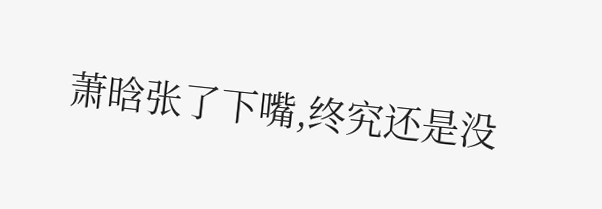萧晗张了下嘴,终究还是没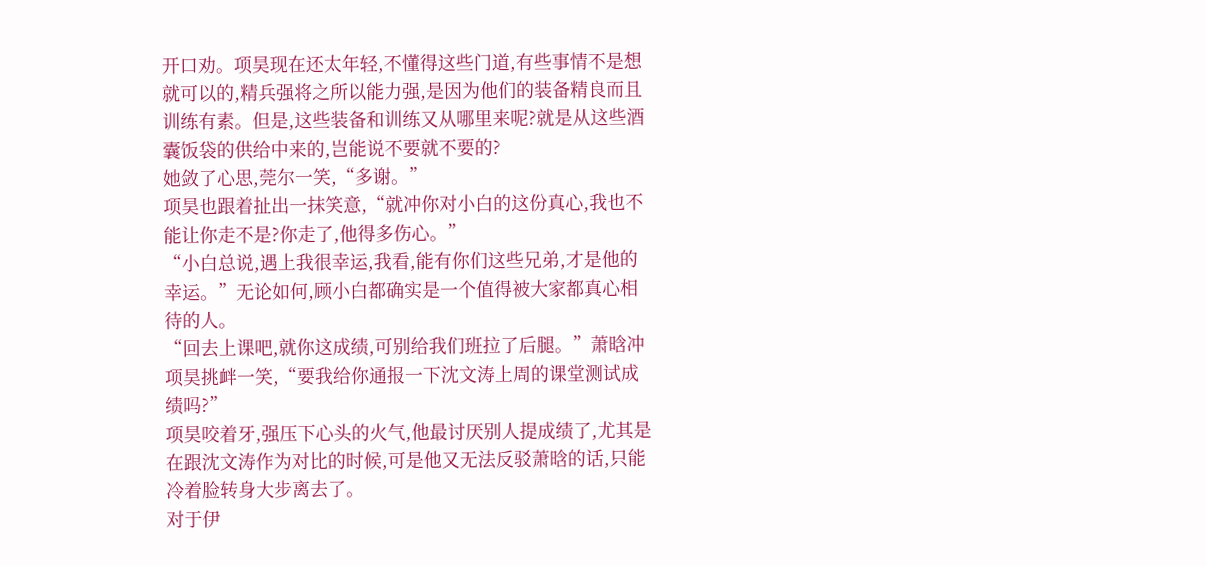开口劝。项昊现在还太年轻,不懂得这些门道,有些事情不是想就可以的,精兵强将之所以能力强,是因为他们的装备精良而且训练有素。但是,这些装备和训练又从哪里来呢?就是从这些酒囊饭袋的供给中来的,岂能说不要就不要的?
她敛了心思,莞尔一笑,“多谢。”
项昊也跟着扯出一抹笑意,“就冲你对小白的这份真心,我也不能让你走不是?你走了,他得多伤心。”
“小白总说,遇上我很幸运,我看,能有你们这些兄弟,才是他的幸运。”无论如何,顾小白都确实是一个值得被大家都真心相待的人。
“回去上课吧,就你这成绩,可别给我们班拉了后腿。”萧晗冲项昊挑衅一笑,“要我给你通报一下沈文涛上周的课堂测试成绩吗?”
项昊咬着牙,强压下心头的火气,他最讨厌别人提成绩了,尤其是在跟沈文涛作为对比的时候,可是他又无法反驳萧晗的话,只能冷着脸转身大步离去了。
对于伊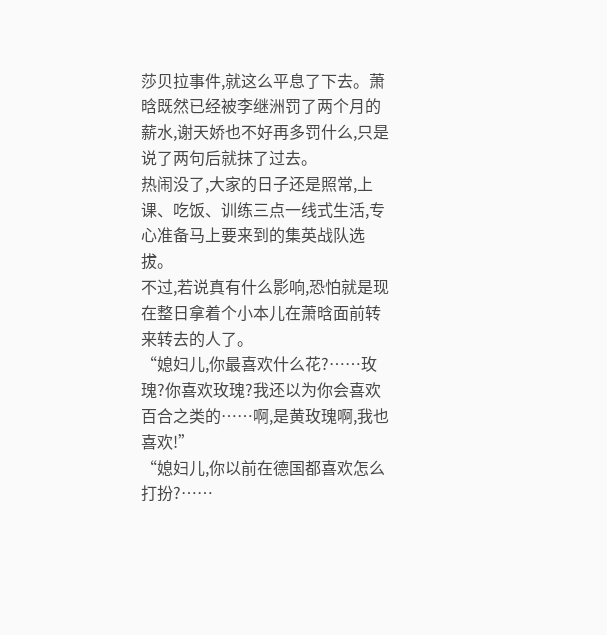莎贝拉事件,就这么平息了下去。萧晗既然已经被李继洲罚了两个月的薪水,谢天娇也不好再多罚什么,只是说了两句后就抹了过去。
热闹没了,大家的日子还是照常,上课、吃饭、训练三点一线式生活,专心准备马上要来到的集英战队选拔。
不过,若说真有什么影响,恐怕就是现在整日拿着个小本儿在萧晗面前转来转去的人了。
“媳妇儿,你最喜欢什么花?……玫瑰?你喜欢玫瑰?我还以为你会喜欢百合之类的……啊,是黄玫瑰啊,我也喜欢!”
“媳妇儿,你以前在德国都喜欢怎么打扮?……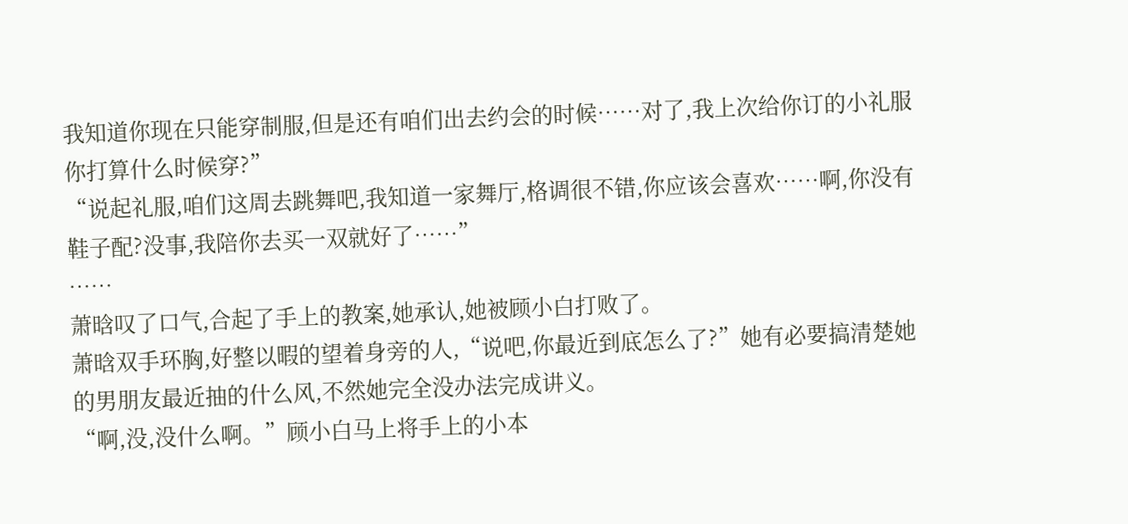我知道你现在只能穿制服,但是还有咱们出去约会的时候……对了,我上次给你订的小礼服你打算什么时候穿?”
“说起礼服,咱们这周去跳舞吧,我知道一家舞厅,格调很不错,你应该会喜欢……啊,你没有鞋子配?没事,我陪你去买一双就好了……”
……
萧晗叹了口气,合起了手上的教案,她承认,她被顾小白打败了。
萧晗双手环胸,好整以暇的望着身旁的人,“说吧,你最近到底怎么了?”她有必要搞清楚她的男朋友最近抽的什么风,不然她完全没办法完成讲义。
“啊,没,没什么啊。”顾小白马上将手上的小本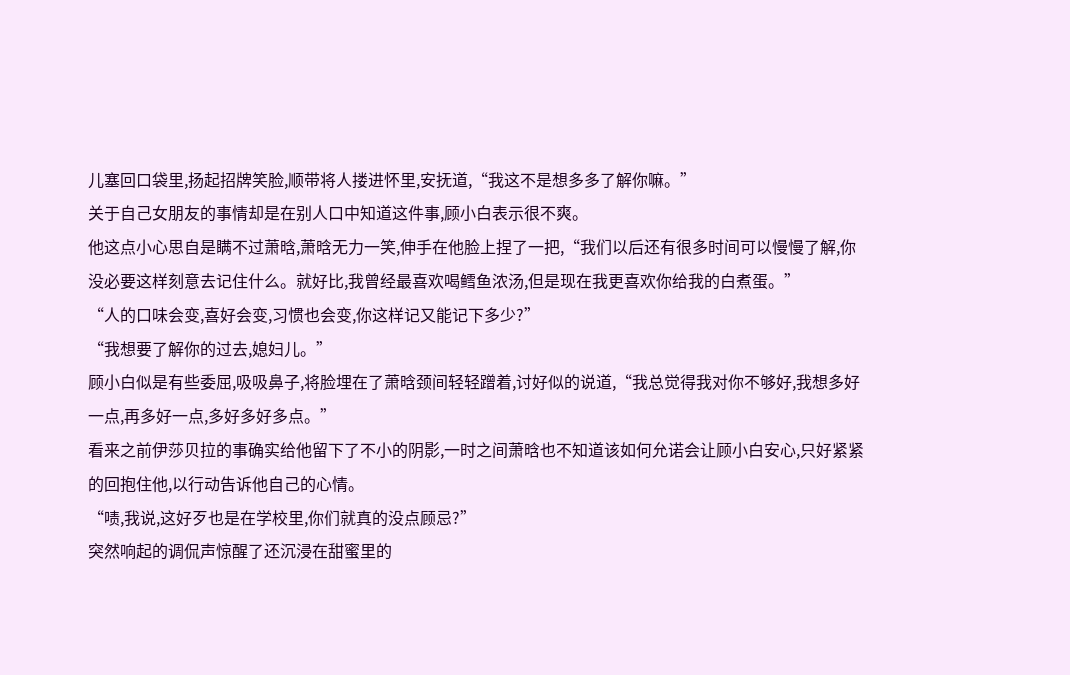儿塞回口袋里,扬起招牌笑脸,顺带将人搂进怀里,安抚道,“我这不是想多多了解你嘛。”
关于自己女朋友的事情却是在别人口中知道这件事,顾小白表示很不爽。
他这点小心思自是瞒不过萧晗,萧晗无力一笑,伸手在他脸上捏了一把,“我们以后还有很多时间可以慢慢了解,你没必要这样刻意去记住什么。就好比,我曾经最喜欢喝鳕鱼浓汤,但是现在我更喜欢你给我的白煮蛋。”
“人的口味会变,喜好会变,习惯也会变,你这样记又能记下多少?”
“我想要了解你的过去,媳妇儿。”
顾小白似是有些委屈,吸吸鼻子,将脸埋在了萧晗颈间轻轻蹭着,讨好似的说道,“我总觉得我对你不够好,我想多好一点,再多好一点,多好多好多点。”
看来之前伊莎贝拉的事确实给他留下了不小的阴影,一时之间萧晗也不知道该如何允诺会让顾小白安心,只好紧紧的回抱住他,以行动告诉他自己的心情。
“啧,我说,这好歹也是在学校里,你们就真的没点顾忌?”
突然响起的调侃声惊醒了还沉浸在甜蜜里的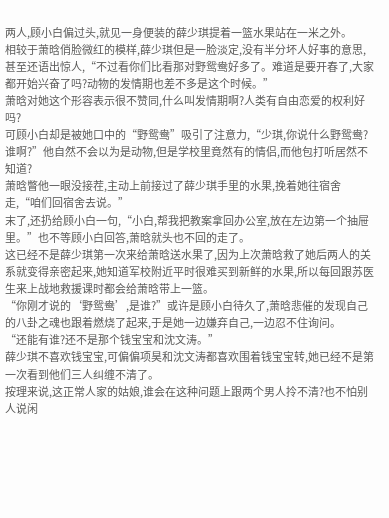两人,顾小白偏过头,就见一身便装的薛少琪提着一篮水果站在一米之外。
相较于萧晗俏脸微红的模样,薛少琪但是一脸淡定,没有半分坏人好事的意思,甚至还语出惊人,“不过看你们比看那对野鸳鸯好多了。难道是要开春了,大家都开始兴奋了吗?动物的发情期也差不多是这个时候。”
萧晗对她这个形容表示很不赞同,什么叫发情期啊?人类有自由恋爱的权利好吗?
可顾小白却是被她口中的“野鸳鸯”吸引了注意力,“少琪,你说什么野鸳鸯?谁啊?”他自然不会以为是动物,但是学校里竟然有的情侣,而他包打听居然不知道?
萧晗瞥他一眼没接茬,主动上前接过了薛少琪手里的水果,挽着她往宿舍走,“咱们回宿舍去说。”
末了,还扔给顾小白一句,“小白,帮我把教案拿回办公室,放在左边第一个抽屉里。”也不等顾小白回答,萧晗就头也不回的走了。
这已经不是薛少琪第一次来给萧晗送水果了,因为上次萧晗救了她后两人的关系就变得亲密起来,她知道军校附近平时很难买到新鲜的水果,所以每回跟苏医生来上战地救援课时都会给萧晗带上一篮。
“你刚才说的‘野鸳鸯’,是谁?”或许是顾小白待久了,萧晗悲催的发现自己的八卦之魂也跟着燃烧了起来,于是她一边嫌弃自己,一边忍不住询问。
“还能有谁?还不是那个钱宝宝和沈文涛。”
薛少琪不喜欢钱宝宝,可偏偏项昊和沈文涛都喜欢围着钱宝宝转,她已经不是第一次看到他们三人纠缠不清了。
按理来说,这正常人家的姑娘,谁会在这种问题上跟两个男人拎不清?也不怕别人说闲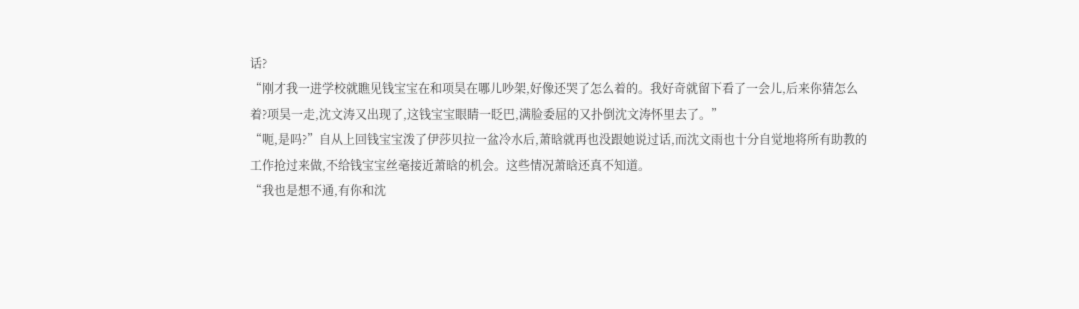话?
“刚才我一进学校就瞧见钱宝宝在和项昊在哪儿吵架,好像还哭了怎么着的。我好奇就留下看了一会儿,后来你猜怎么着?项昊一走,沈文涛又出现了,这钱宝宝眼睛一眨巴,满脸委屈的又扑倒沈文涛怀里去了。”
“呃,是吗?”自从上回钱宝宝泼了伊莎贝拉一盆冷水后,萧晗就再也没跟她说过话,而沈文雨也十分自觉地将所有助教的工作抢过来做,不给钱宝宝丝毫接近萧晗的机会。这些情况萧晗还真不知道。
“我也是想不通,有你和沈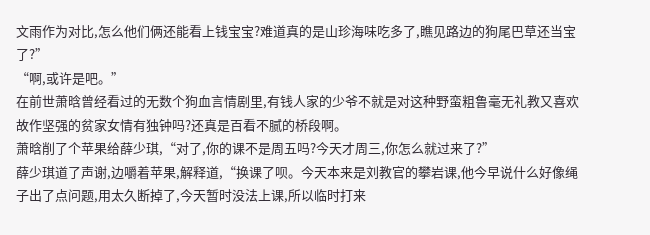文雨作为对比,怎么他们俩还能看上钱宝宝?难道真的是山珍海味吃多了,瞧见路边的狗尾巴草还当宝了?”
“啊,或许是吧。”
在前世萧晗曾经看过的无数个狗血言情剧里,有钱人家的少爷不就是对这种野蛮粗鲁毫无礼教又喜欢故作坚强的贫家女情有独钟吗?还真是百看不腻的桥段啊。
萧晗削了个苹果给薛少琪,“对了,你的课不是周五吗?今天才周三,你怎么就过来了?”
薛少琪道了声谢,边嚼着苹果,解释道,“换课了呗。今天本来是刘教官的攀岩课,他今早说什么好像绳子出了点问题,用太久断掉了,今天暂时没法上课,所以临时打来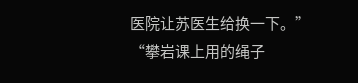医院让苏医生给换一下。”
“攀岩课上用的绳子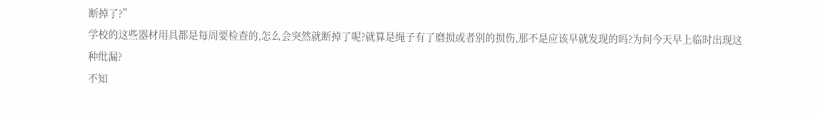断掉了?”
学校的这些器材用具都是每周要检查的,怎么会突然就断掉了呢?就算是绳子有了磨损或者别的损伤,那不是应该早就发现的吗?为何今天早上临时出现这种纰漏?
不知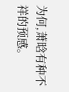为何,萧晗有种不祥的预感。